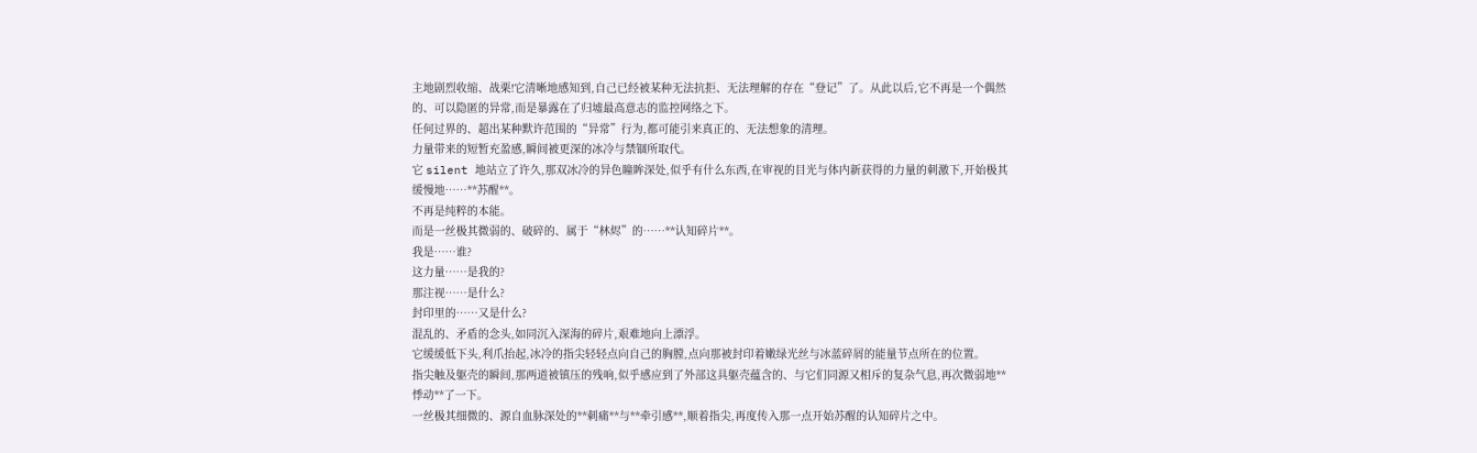主地剧烈收缩、战栗!它清晰地感知到,自己已经被某种无法抗拒、无法理解的存在“登记”了。从此以后,它不再是一个偶然的、可以隐匿的异常,而是暴露在了归墟最高意志的监控网络之下。
任何过界的、超出某种默许范围的“异常”行为,都可能引来真正的、无法想象的清理。
力量带来的短暂充盈感,瞬间被更深的冰冷与禁锢所取代。
它 silent 地站立了许久,那双冰冷的异色瞳眸深处,似乎有什么东西,在审视的目光与体内新获得的力量的刺激下,开始极其缓慢地……**苏醒**。
不再是纯粹的本能。
而是一丝极其微弱的、破碎的、属于“林烬”的……**认知碎片**。
我是……谁?
这力量……是我的?
那注视……是什么?
封印里的……又是什么?
混乱的、矛盾的念头,如同沉入深海的碎片,艰难地向上漂浮。
它缓缓低下头,利爪抬起,冰冷的指尖轻轻点向自己的胸膛,点向那被封印着嫩绿光丝与冰蓝碎屑的能量节点所在的位置。
指尖触及躯壳的瞬间,那两道被镇压的残响,似乎感应到了外部这具躯壳蕴含的、与它们同源又相斥的复杂气息,再次微弱地**悸动**了一下。
一丝极其细微的、源自血脉深处的**刺痛**与**牵引感**,顺着指尖,再度传入那一点开始苏醒的认知碎片之中。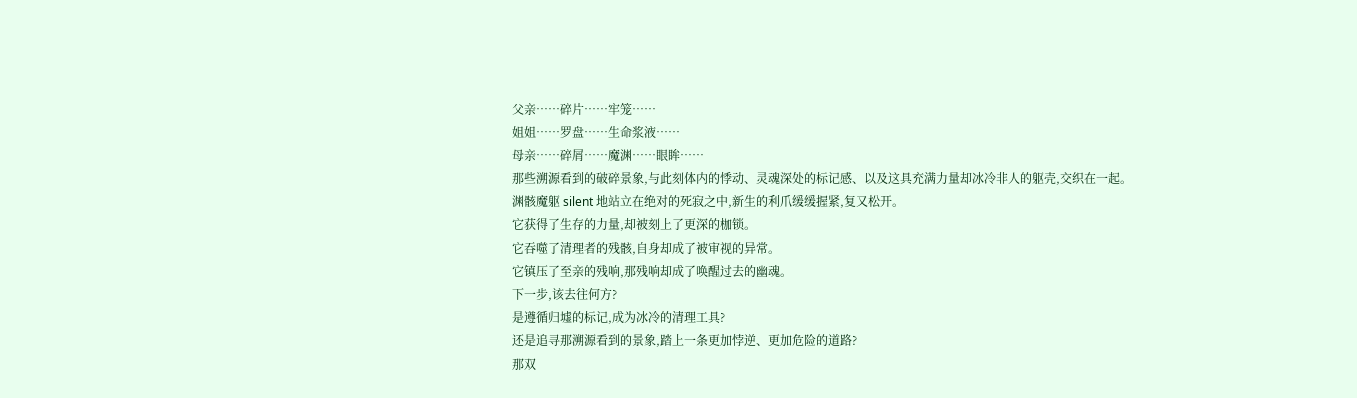父亲……碎片……牢笼……
姐姐……罗盘……生命浆液……
母亲……碎屑……魔渊……眼眸……
那些溯源看到的破碎景象,与此刻体内的悸动、灵魂深处的标记感、以及这具充满力量却冰冷非人的躯壳,交织在一起。
渊骸魔躯 silent 地站立在绝对的死寂之中,新生的利爪缓缓握紧,复又松开。
它获得了生存的力量,却被刻上了更深的枷锁。
它吞噬了清理者的残骸,自身却成了被审视的异常。
它镇压了至亲的残响,那残响却成了唤醒过去的幽魂。
下一步,该去往何方?
是遵循归墟的标记,成为冰冷的清理工具?
还是追寻那溯源看到的景象,踏上一条更加悖逆、更加危险的道路?
那双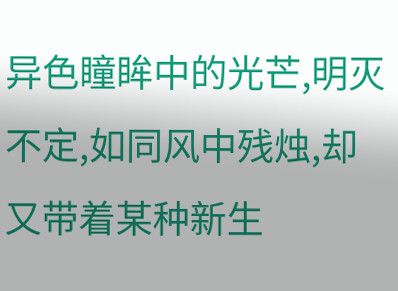异色瞳眸中的光芒,明灭不定,如同风中残烛,却又带着某种新生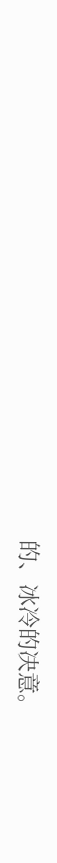的、冰冷的决意。